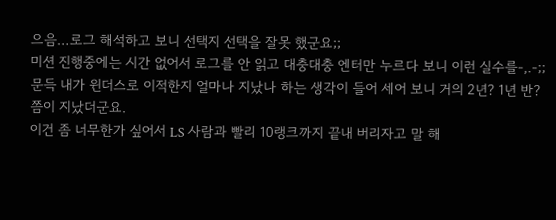으음…로그 해석하고 보니 선택지 선택을 잘못 했군요;;
미션 진행중에는 시간 없어서 로그를 안 읽고 대충대충 엔터만 누르다 보니 이런 실수를-,.-;;
문득 내가 윈더스로 이적한지 얼마나 지났나 하는 생각이 들어 세어 보니 거의 2년? 1년 반?쯤이 지났더군요.
이건 좀 너무한가 싶어서 LS 사람과 빨리 10랭크까지 끝내 버리자고 말 해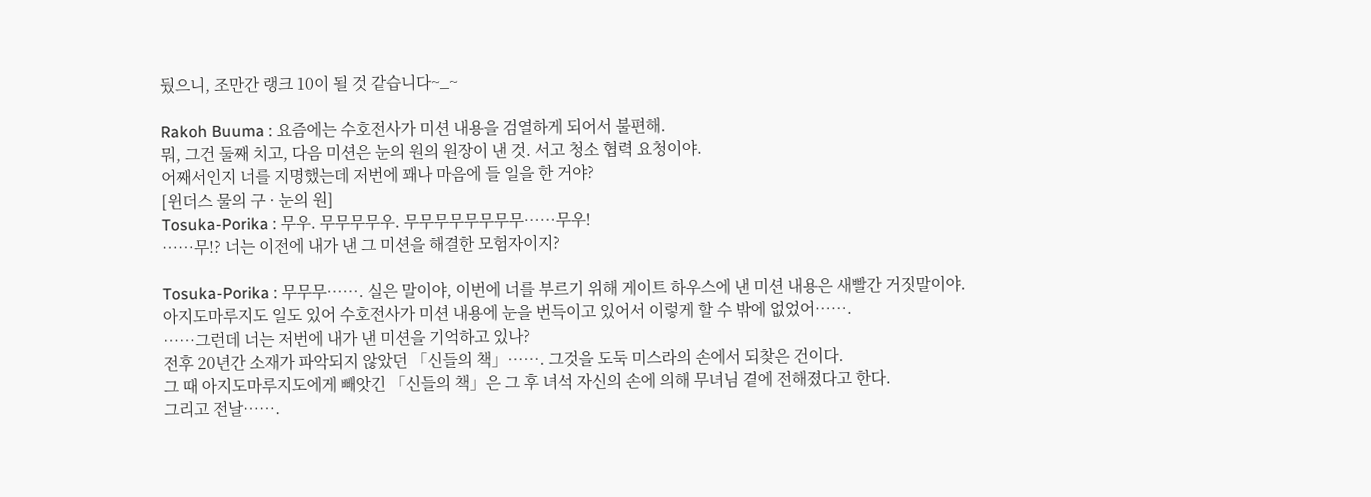뒀으니, 조만간 랭크 10이 될 것 같습니다~_~

Rakoh Buuma : 요즘에는 수호전사가 미션 내용을 검열하게 되어서 불편해.
뭐, 그건 둘째 치고, 다음 미션은 눈의 원의 원장이 낸 것. 서고 청소 협력 요청이야.
어째서인지 너를 지명했는데 저번에 꽤나 마음에 들 일을 한 거야?
[윈더스 물의 구 · 눈의 원]
Tosuka-Porika : 무우. 무무무무우. 무무무무무무무무……무우!
……무!? 너는 이전에 내가 낸 그 미션을 해결한 모험자이지?

Tosuka-Porika : 무무무……. 실은 말이야, 이번에 너를 부르기 위해 게이트 하우스에 낸 미션 내용은 새빨간 거짓말이야.
아지도마루지도 일도 있어 수호전사가 미션 내용에 눈을 번득이고 있어서 이렇게 할 수 밖에 없었어…….
……그런데 너는 저번에 내가 낸 미션을 기억하고 있나?
전후 20년간 소재가 파악되지 않았던 「신들의 책」……. 그것을 도둑 미스라의 손에서 되찾은 건이다.
그 때 아지도마루지도에게 빼앗긴 「신들의 책」은 그 후 녀석 자신의 손에 의해 무녀님 곁에 전해졌다고 한다.
그리고 전날…….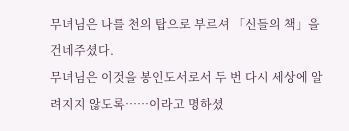무녀님은 나를 천의 탑으로 부르셔 「신들의 책」을 건네주셨다.
무녀님은 이것을 봉인도서로서 두 번 다시 세상에 알려지지 않도록……이라고 명하셨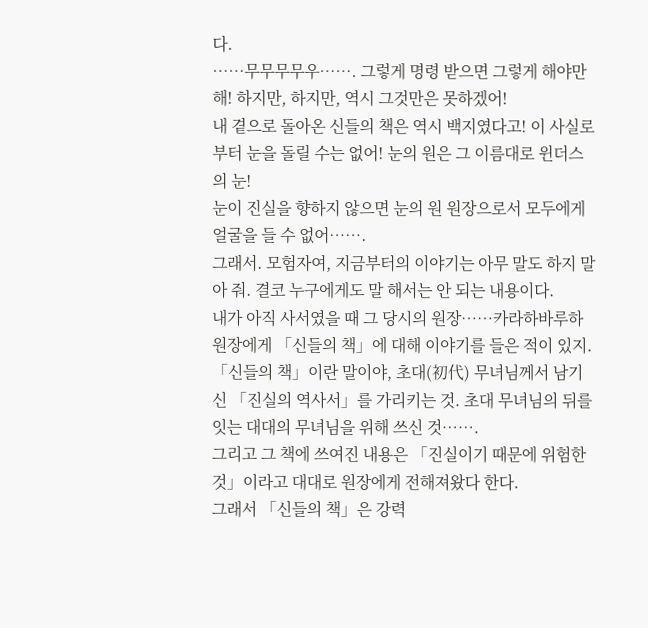다.
……무무무무우……. 그렇게 명령 받으면 그렇게 해야만 해! 하지만, 하지만, 역시 그것만은 못하겠어!
내 곁으로 돌아온 신들의 책은 역시 백지였다고! 이 사실로부터 눈을 돌릴 수는 없어! 눈의 원은 그 이름대로 윈더스의 눈!
눈이 진실을 향하지 않으면 눈의 원 원장으로서 모두에게 얼굴을 들 수 없어…….
그래서. 모험자여, 지금부터의 이야기는 아무 말도 하지 말아 줘. 결코 누구에게도 말 해서는 안 되는 내용이다.
내가 아직 사서였을 때 그 당시의 원장……카라하바루하 원장에게 「신들의 책」에 대해 이야기를 들은 적이 있지.
「신들의 책」이란 말이야, 초대(初代) 무녀님께서 남기신 「진실의 역사서」를 가리키는 것. 초대 무녀님의 뒤를 잇는 대대의 무녀님을 위해 쓰신 것…….
그리고 그 책에 쓰여진 내용은 「진실이기 때문에 위험한 것」이라고 대대로 원장에게 전해져왔다 한다.
그래서 「신들의 책」은 강력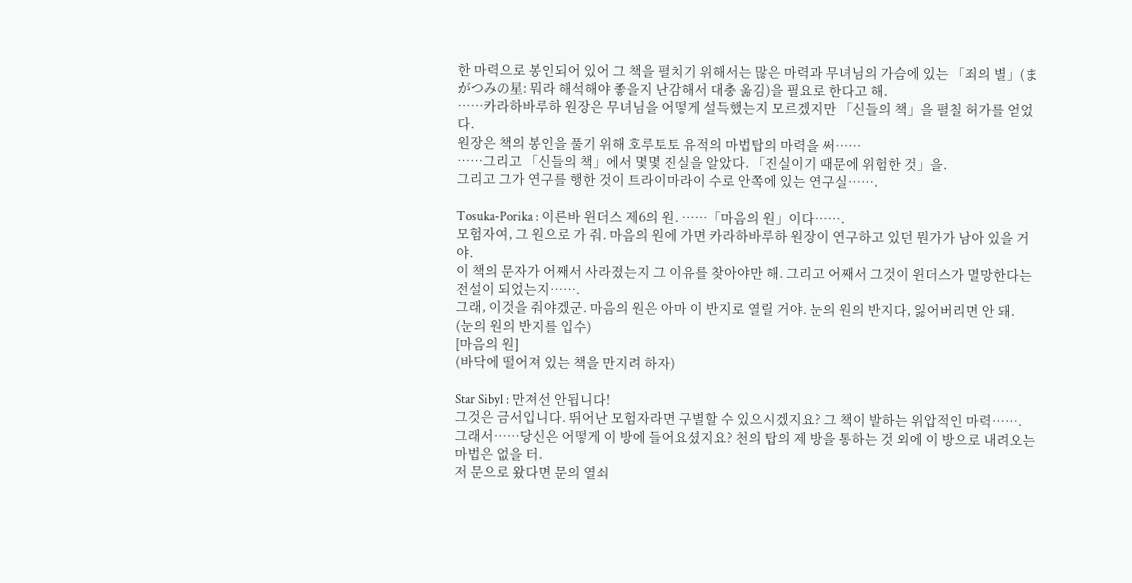한 마력으로 봉인되어 있어 그 책을 펼치기 위해서는 많은 마력과 무녀님의 가슴에 있는 「죄의 별」(まがつみの星: 뭐라 해석해야 좋을지 난감해서 대충 옮김)을 필요로 한다고 해.
……카라하바루하 원장은 무녀님을 어떻게 설득했는지 모르겠지만 「신들의 책」을 펼칠 허가를 얻었다.
원장은 책의 봉인을 풀기 위해 호루토토 유적의 마법탑의 마력을 써……
……그리고 「신들의 책」에서 몇몇 진실을 알았다. 「진실이기 때문에 위험한 것」을.
그리고 그가 연구를 행한 것이 트라이마라이 수로 안쪽에 있는 연구실…….

Tosuka-Porika : 이른바 윈더스 제6의 원. ……「마음의 원」이다…….
모험자여, 그 원으로 가 줘. 마음의 원에 가면 카라하바루하 원장이 연구하고 있던 뭔가가 남아 있을 거야.
이 책의 문자가 어째서 사라졌는지 그 이유를 찾아야만 해. 그리고 어째서 그것이 윈더스가 멸망한다는 전설이 되었는지…….
그래, 이것을 줘야겠군. 마음의 원은 아마 이 반지로 열릴 거야. 눈의 원의 반지다, 잃어버리면 안 돼.
(눈의 원의 반지를 입수)
[마음의 원]
(바닥에 떨어져 있는 책을 만지려 하자)

Star Sibyl : 만져선 안됩니다!
그것은 금서입니다. 뛰어난 모험자라면 구별할 수 있으시겠지요? 그 책이 발하는 위압적인 마력…….
그래서……당신은 어떻게 이 방에 들어요셨지요? 천의 탑의 제 방을 통하는 것 외에 이 방으로 내려오는 마법은 없을 터.
저 문으로 왔다면 문의 열쇠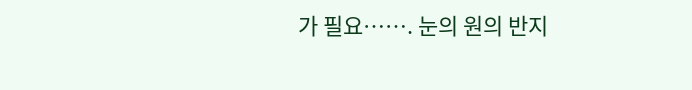가 필요……. 눈의 원의 반지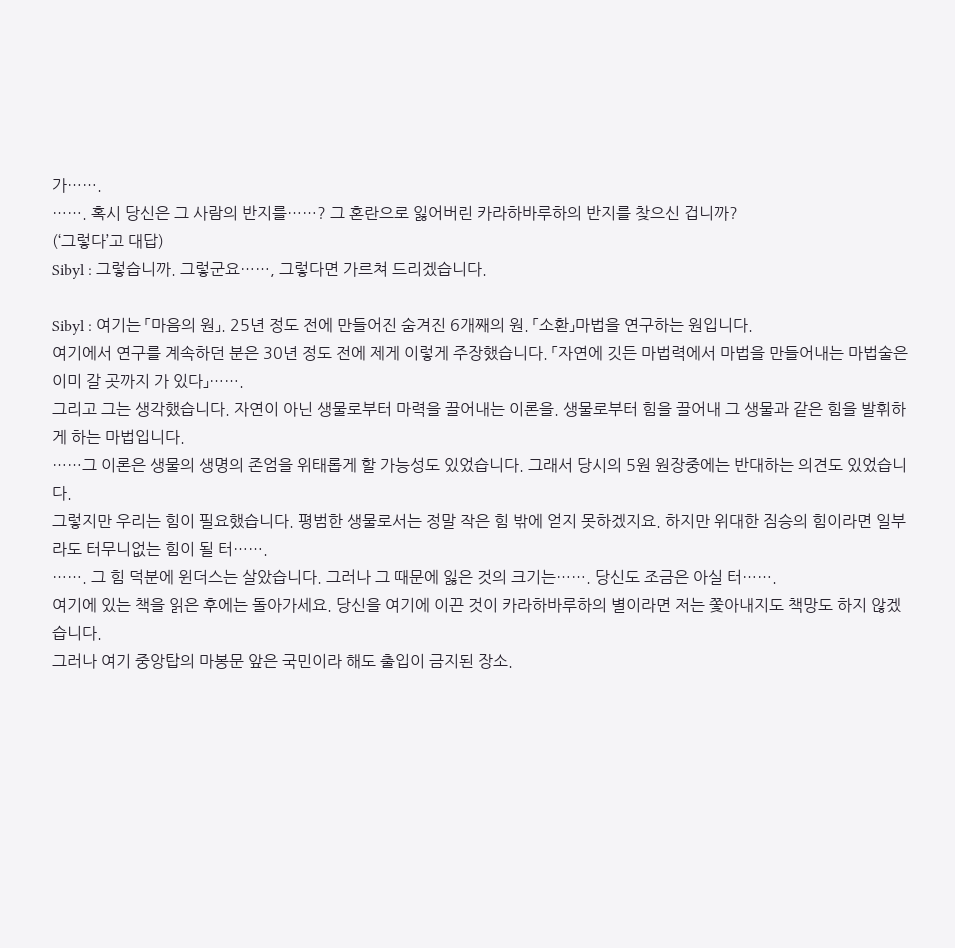가…….
……. 혹시 당신은 그 사람의 반지를……? 그 혼란으로 잃어버린 카라하바루하의 반지를 찾으신 겁니까?
(‘그렇다’고 대답)
Sibyl : 그렇습니까. 그렇군요……, 그렇다면 가르쳐 드리겠습니다.

Sibyl : 여기는 「마음의 원」. 25년 정도 전에 만들어진 숨겨진 6개째의 원. 「소환」마법을 연구하는 원입니다.
여기에서 연구를 계속하던 분은 30년 정도 전에 제게 이렇게 주장했습니다. 「자연에 깃든 마법력에서 마법을 만들어내는 마법술은 이미 갈 곳까지 가 있다」…….
그리고 그는 생각했습니다. 자연이 아닌 생물로부터 마력을 끌어내는 이론을. 생물로부터 힘을 끌어내 그 생물과 같은 힘을 발휘하게 하는 마법입니다.
……그 이론은 생물의 생명의 존엄을 위태롭게 할 가능성도 있었습니다. 그래서 당시의 5원 원장중에는 반대하는 의견도 있었습니다.
그렇지만 우리는 힘이 필요했습니다. 평범한 생물로서는 정말 작은 힘 밖에 얻지 못하겠지요. 하지만 위대한 짐승의 힘이라면 일부라도 터무니없는 힘이 될 터…….
……. 그 힘 덕분에 윈더스는 살았습니다. 그러나 그 때문에 잃은 것의 크기는……. 당신도 조금은 아실 터…….
여기에 있는 책을 읽은 후에는 돌아가세요. 당신을 여기에 이끈 것이 카라하바루하의 별이라면 저는 쫓아내지도 책망도 하지 않겠습니다.
그러나 여기 중앙탑의 마봉문 앞은 국민이라 해도 출입이 금지된 장소.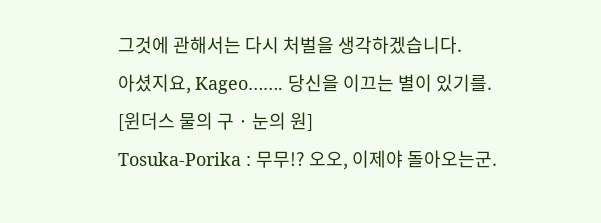그것에 관해서는 다시 처벌을 생각하겠습니다.
아셨지요, Kageo……. 당신을 이끄는 별이 있기를.
[윈더스 물의 구 · 눈의 원]
Tosuka-Porika : 무무!? 오오, 이제야 돌아오는군.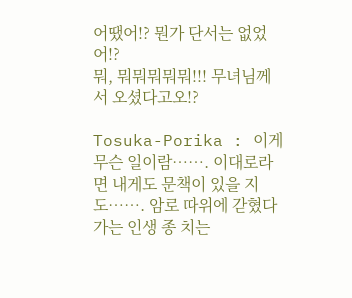어땠어!? 뭔가 단서는 없었어!?
뭐, 뭐뭐뭐뭐뭐!!! 무녀님께서 오셨다고오!?

Tosuka-Porika : 이게 무슨 일이람……. 이대로라면 내게도 문책이 있을 지도……. 암로 따위에 갇혔다가는 인생 종 치는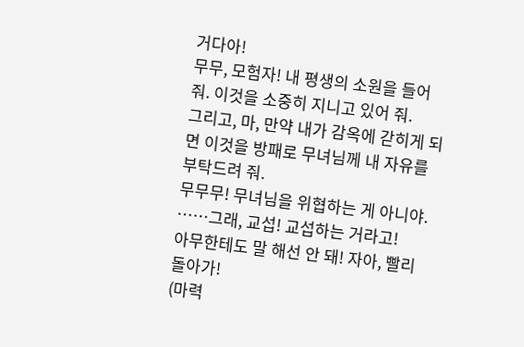거다아!
무무, 모험자! 내 평생의 소원을 들어 줘. 이것을 소중히 지니고 있어 줘.
그리고, 마, 만약 내가 감옥에 갇히게 되면 이것을 방패로 무녀님께 내 자유를 부탁드려 줘.
무무무! 무녀님을 위협하는 게 아니야. ……그래, 교섭! 교섭하는 거라고!
아무한테도 말 해선 안 돼! 자아, 빨리 돌아가!
(마력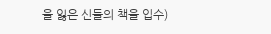을 잃은 신들의 책을 입수)